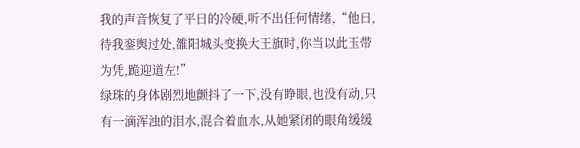我的声音恢复了平日的冷硬,听不出任何情绪,“他日,待我銮舆过处,雒阳城头变换大王旗时,你当以此玉带为凭,跪迎道左!”
绿珠的身体剧烈地颤抖了一下,没有睁眼,也没有动,只有一滴浑浊的泪水,混合着血水,从她紧闭的眼角缓缓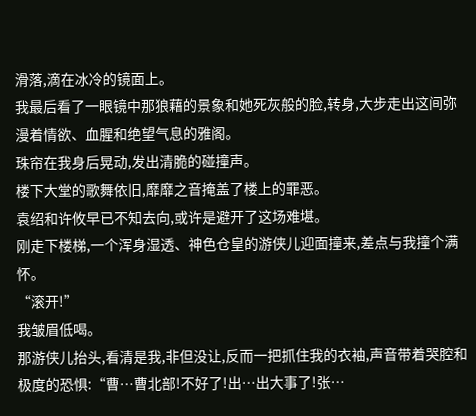滑落,滴在冰冷的镜面上。
我最后看了一眼镜中那狼藉的景象和她死灰般的脸,转身,大步走出这间弥漫着情欲、血腥和绝望气息的雅阁。
珠帘在我身后晃动,发出清脆的碰撞声。
楼下大堂的歌舞依旧,靡靡之音掩盖了楼上的罪恶。
袁绍和许攸早已不知去向,或许是避开了这场难堪。
刚走下楼梯,一个浑身湿透、神色仓皇的游侠儿迎面撞来,差点与我撞个满怀。
“滚开!”
我皱眉低喝。
那游侠儿抬头,看清是我,非但没让,反而一把抓住我的衣袖,声音带着哭腔和极度的恐惧:“曹…曹北部!不好了!出…出大事了!张…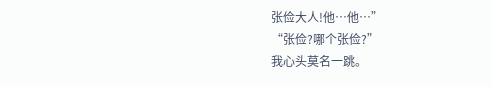张俭大人!他…他…”
“张俭?哪个张俭?”
我心头莫名一跳。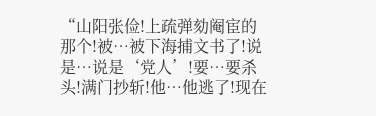“山阳张俭!上疏弹劾阉宦的那个!被…被下海捕文书了!说是…说是‘党人’!要…要杀头!满门抄斩!他…他逃了!现在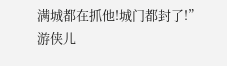满城都在抓他!城门都封了!”
游侠儿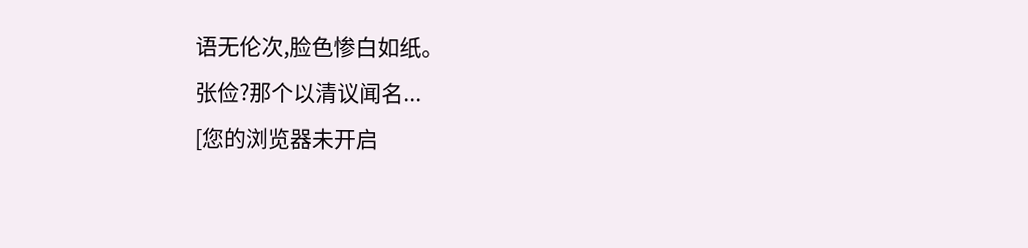语无伦次,脸色惨白如纸。
张俭?那个以清议闻名...
[您的浏览器未开启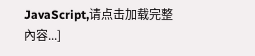JavaScript,请点击加载完整內容...]